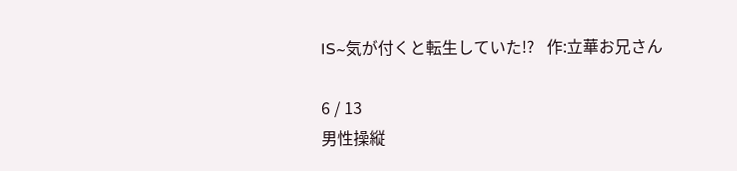IS~気が付くと転生していた!?   作:立華お兄さん

6 / 13
男性操縦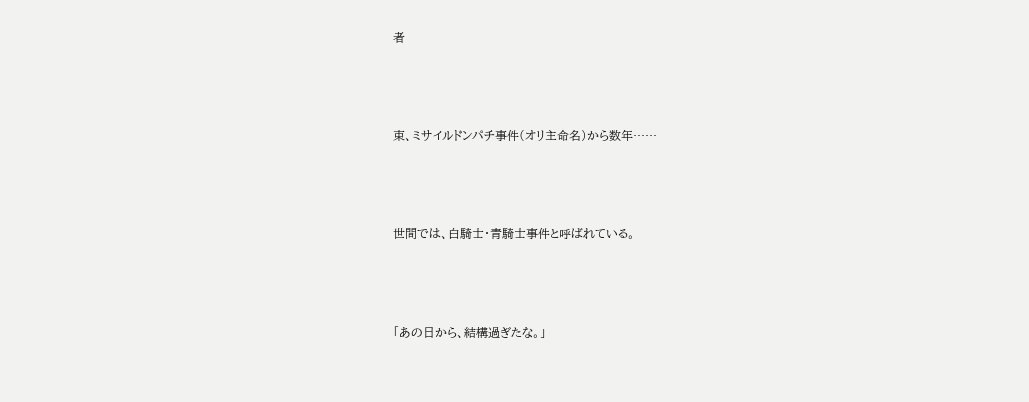者



束、ミサイルドンパチ事件(オリ主命名)から数年……



世間では、白騎士・青騎士事件と呼ばれている。



「あの日から、結構過ぎたな。」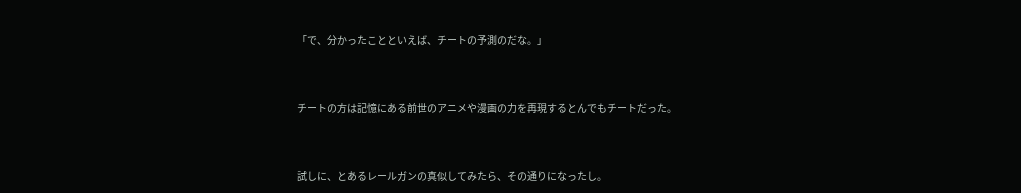「で、分かったことといえば、チートの予測のだな。」



チートの方は記憶にある前世のアニメや漫画の力を再現するとんでもチートだった。



試しに、とあるレールガンの真似してみたら、その通りになったし。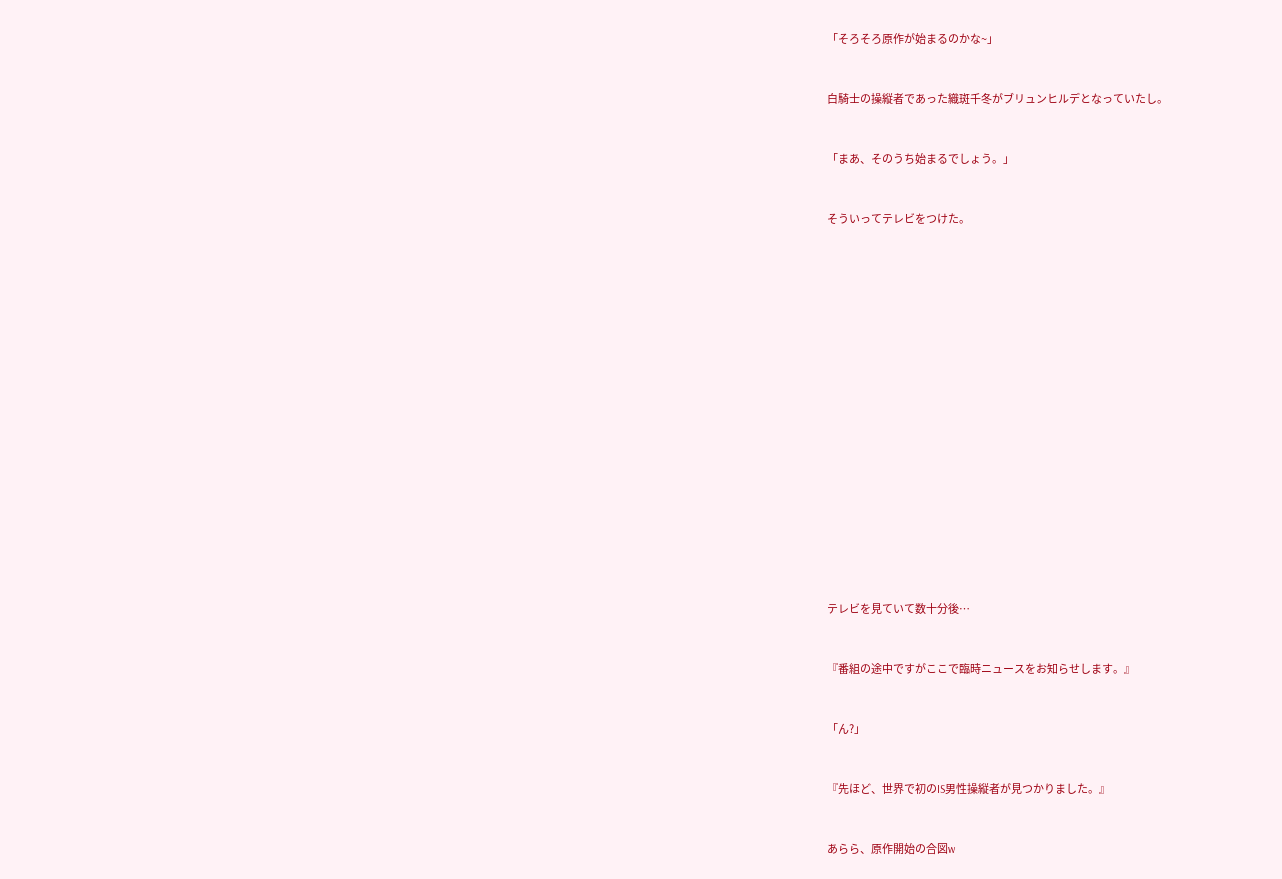「そろそろ原作が始まるのかな~」



白騎士の操縦者であった織斑千冬がブリュンヒルデとなっていたし。



「まあ、そのうち始まるでしょう。」



そういってテレビをつけた。

























テレビを見ていて数十分後…



『番組の途中ですがここで臨時ニュースをお知らせします。』



「ん?」



『先ほど、世界で初のIS男性操縦者が見つかりました。』



あらら、原作開始の合図w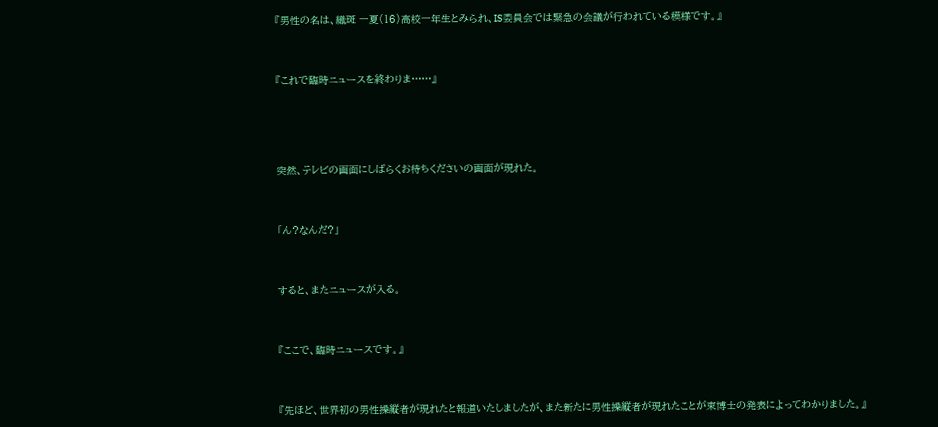『男性の名は、織斑 一夏(16)高校一年生とみられ、IS委員会では緊急の会議が行われている模様です。』



『これで臨時ニュースを終わりま……』





突然、テレビの画面にしばらくお待ちくださいの画面が現れた。



「ん?なんだ?」



すると、またニュースが入る。



『ここで、臨時ニュースです。』



『先ほど、世界初の男性操縦者が現れたと報道いたしましたが、また新たに男性操縦者が現れたことが束博士の発表によってわかりました。』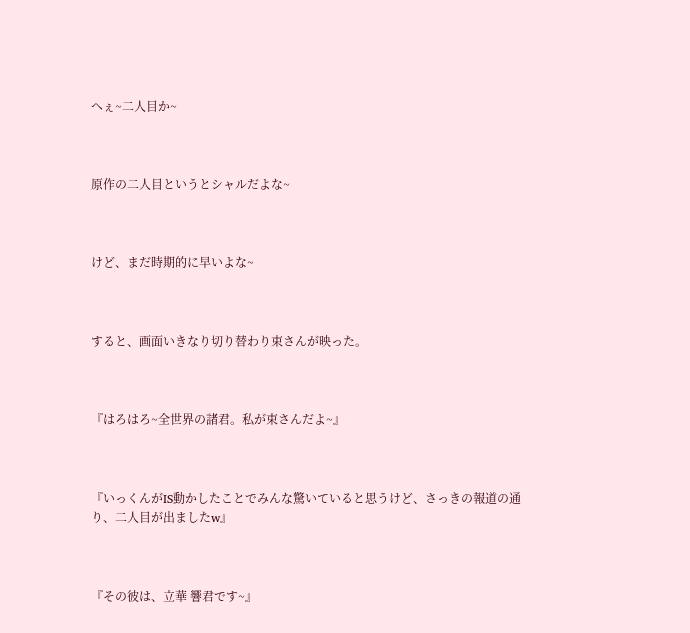へぇ~二人目か~



原作の二人目というとシャルだよな~



けど、まだ時期的に早いよな~



すると、画面いきなり切り替わり束さんが映った。



『はろはろ~全世界の諸君。私が束さんだよ~』



『いっくんがIS動かしたことでみんな驚いていると思うけど、さっきの報道の通り、二人目が出ましたw』



『その彼は、立華 響君です~』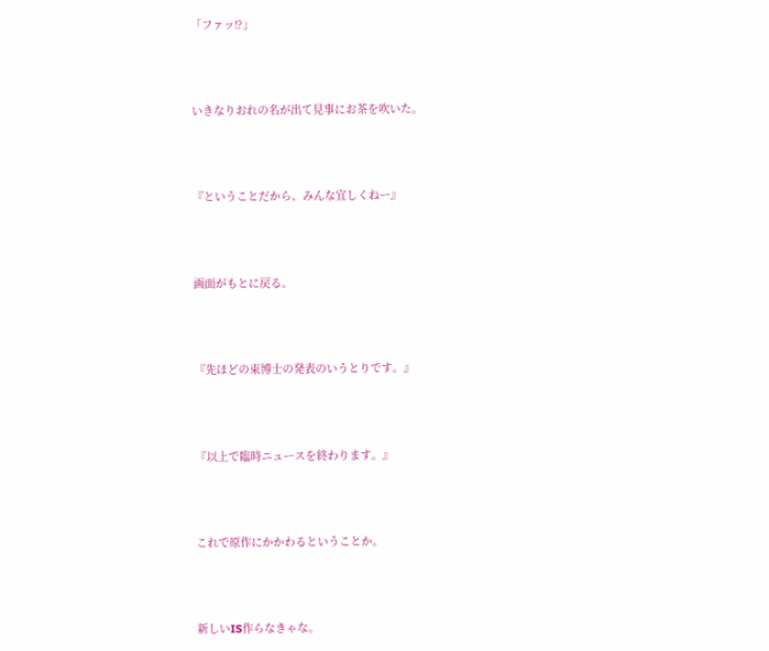「ファッ!?」



いきなりおれの名が出て見事にお茶を吹いた。



『ということだから、みんな宜しくねー』



画面がもとに戻る。



『先ほどの束博士の発表のいうとりです。』



『以上で臨時ニュースを終わります。』



これで原作にかかわるということか。



新しいIS作らなきゃな。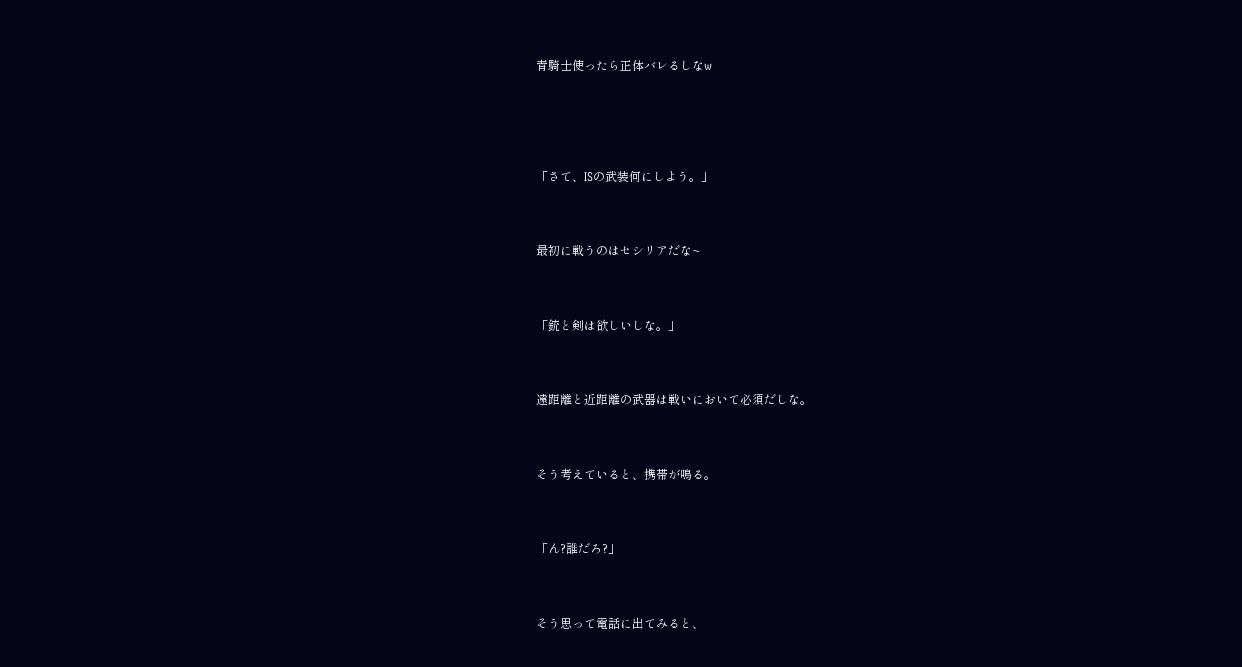青騎士使ったら正体バレるしなw





「さて、ISの武装何にしよう。」



最初に戦うのはセシリアだな~



「銃と剣は欲しいしな。」



遠距離と近距離の武器は戦いにおいて必須だしな。



そう考えていると、携帯が鳴る。



「ん?誰だろ?」



そう思って電話に出てみると、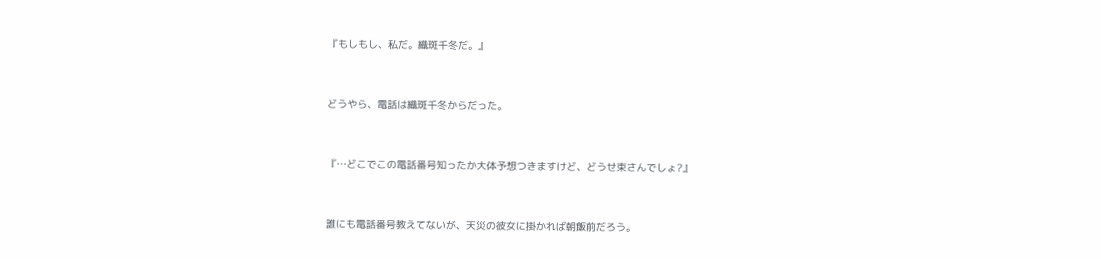『もしもし、私だ。織斑千冬だ。』



どうやら、電話は織斑千冬からだった。



『…どこでこの電話番号知ったか大体予想つきますけど、どうせ束さんでしょ?』



誰にも電話番号教えてないが、天災の彼女に掛かれば朝飯前だろう。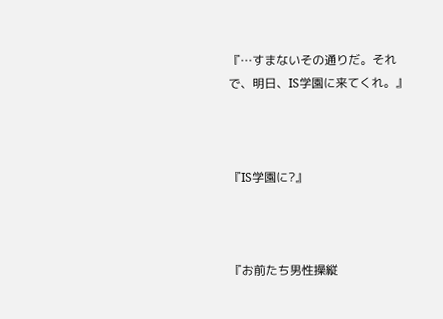『…すまないその通りだ。それで、明日、IS学園に来てくれ。』



『IS学園に?』



『お前たち男性操縦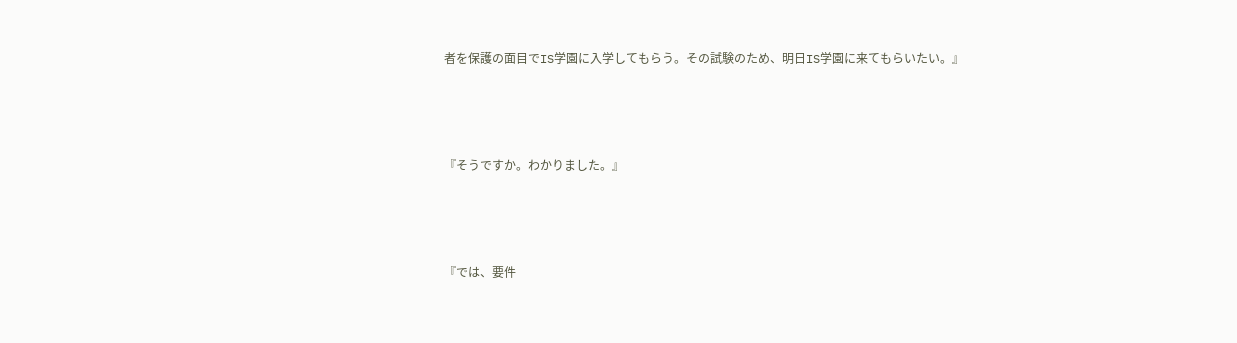者を保護の面目でIS学園に入学してもらう。その試験のため、明日IS学園に来てもらいたい。』



『そうですか。わかりました。』



『では、要件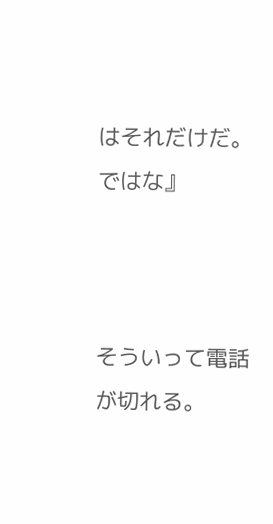はそれだけだ。ではな』



そういって電話が切れる。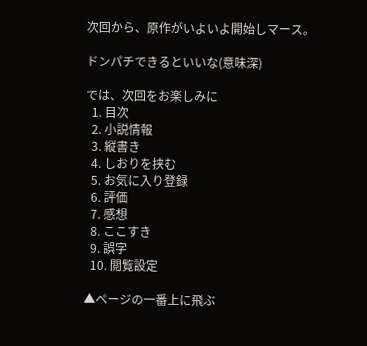次回から、原作がいよいよ開始しマース。

ドンパチできるといいな(意味深)

では、次回をお楽しみに
  1. 目次
  2. 小説情報
  3. 縦書き
  4. しおりを挟む
  5. お気に入り登録
  6. 評価
  7. 感想
  8. ここすき
  9. 誤字
  10. 閲覧設定

▲ページの一番上に飛ぶ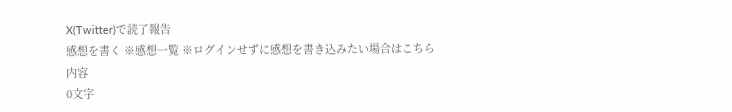X(Twitter)で読了報告
感想を書く ※感想一覧 ※ログインせずに感想を書き込みたい場合はこちら
内容
0文字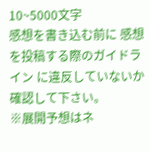10~5000文字
感想を書き込む前に 感想を投稿する際のガイドライン に違反していないか確認して下さい。
※展開予想はネ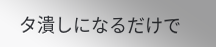タ潰しになるだけで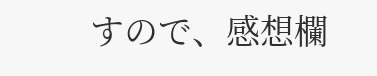すので、感想欄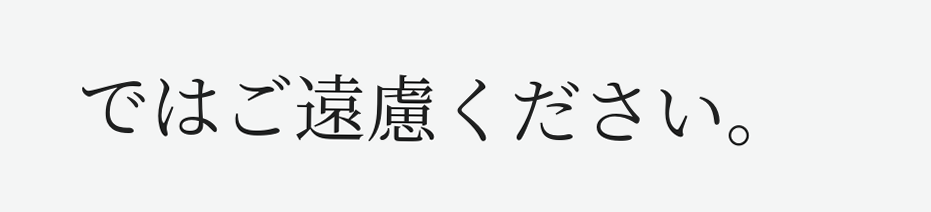ではご遠慮ください。